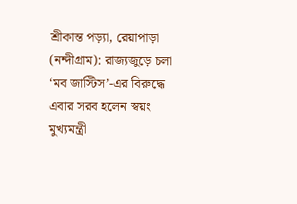শ্রীকান্ত পড়্যা, রেয়াপাড়া (নন্দীগ্রাম): রাজ্যজুড়ে চলা ‘মব জাস্টিস’-এর বিরুদ্ধে এবার সরব হলেন স্বয়ং মুখ্যমন্ত্রী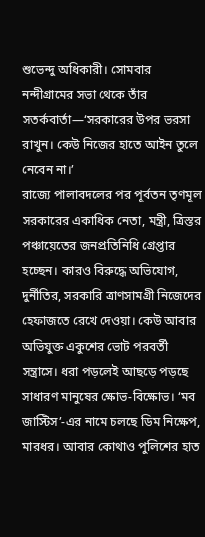শুভেন্দু অধিকারী। সোমবার নন্দীগ্রামের সভা থেকে তাঁর সতর্কবার্তা—‘সরকারের উপর ভরসা রাখুন। কেউ নিজের হাতে আইন তুলে নেবেন না।’
রাজ্যে পালাবদলের পর পূর্বতন তৃণমূল সরকারের একাধিক নেতা, মন্ত্রী, ত্রিস্তর পঞ্চায়েতের জনপ্রতিনিধি গ্রেপ্তার হচ্ছেন। কারও বিরুদ্ধে অভিযোগ, দুর্নীতির, সরকারি ত্রাণসামগ্রী নিজেদের হেফাজতে রেখে দেওয়া। কেউ আবার অভিযুক্ত একুশের ভোট পরবর্তী সন্ত্রাসে। ধরা পড়লেই আছড়ে পড়ছে সাধারণ মানুষের ক্ষোভ-বিক্ষোভ। ‘মব জাস্টিস’-এর নামে চলছে ডিম নিক্ষেপ, মারধর। আবার কোথাও পুলিশের হাত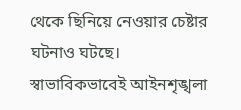থেকে ছিনিয়ে নেওয়ার চেষ্টার ঘটনাও ঘটছে। স্বাভাবিকভাবেই আইনশৃঙ্খলা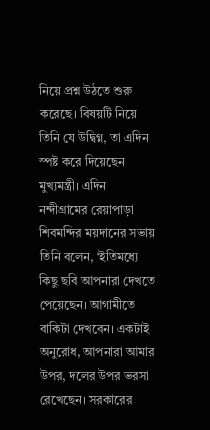নিয়ে প্রশ্ন উঠতে শুরু করেছে। বিষয়টি নিয়ে তিনি যে উদ্বিগ্ন, তা এদিন স্পষ্ট করে দিয়েছেন মুখ্যমন্ত্রী। এদিন নন্দীগ্রামের রেয়াপাড়া শিবমন্দির ময়দানের সভায় তিনি বলেন, ‘ইতিমধ্যে কিছু ছবি আপনারা দেখতে পেয়েছেন। আগামীতে বাকিটা দেখবেন। একটাই অনুরোধ, আপনারা আমার উপর, দলের উপর ভরসা রেখেছেন। সরকারের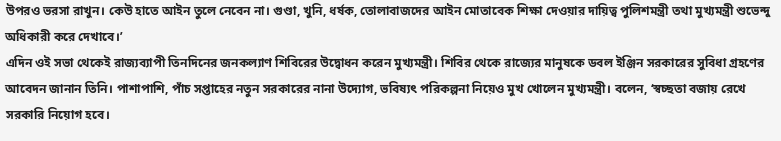উপরও ভরসা রাখুন। কেউ হাতে আইন তুলে নেবেন না। গুণ্ডা, খুনি, ধর্ষক, তোলাবাজদের আইন মোতাবেক শিক্ষা দেওয়ার দায়িত্ব পুলিশমন্ত্রী তথা মুখ্যমন্ত্রী শুভেন্দু অধিকারী করে দেখাবে।’
এদিন ওই সভা থেকেই রাজ্যব্যাপী তিনদিনের জনকল্যাণ শিবিরের উদ্বোধন করেন মুখ্যমন্ত্রী। শিবির থেকে রাজ্যের মানুষকে ডবল ইঞ্জিন সরকারের সুবিধা গ্রহণের আবেদন জানান তিনি। পাশাপাশি, পাঁচ সপ্তাহের নতুন সরকারের নানা উদ্যোগ, ভবিষ্যৎ পরিকল্পনা নিয়েও মুখ খোলেন মুখ্যমন্ত্রী। বলেন, ‘স্বচ্ছতা বজায় রেখে সরকারি নিয়োগ হবে।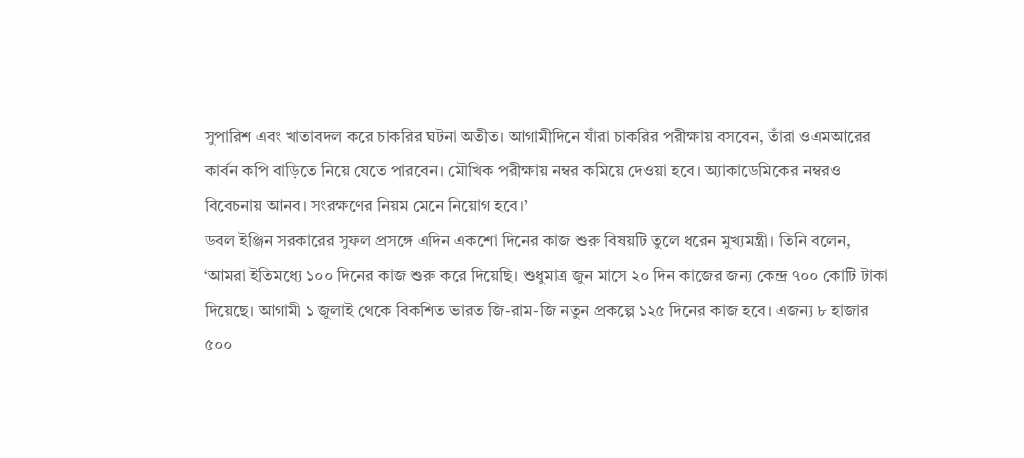সুপারিশ এবং খাতাবদল করে চাকরির ঘটনা অতীত। আগামীদিনে যাঁরা চাকরির পরীক্ষায় বসবেন, তাঁরা ওএমআরের কার্বন কপি বাড়িতে নিয়ে যেতে পারবেন। মৌখিক পরীক্ষায় নম্বর কমিয়ে দেওয়া হবে। অ্যাকাডেমিকের নম্বরও বিবেচনায় আনব। সংরক্ষণের নিয়ম মেনে নিয়োগ হবে।’
ডবল ইঞ্জিন সরকারের সুফল প্রসঙ্গে এদিন একশো দিনের কাজ শুরু বিষয়টি তুলে ধরেন মুখ্যমন্ত্রী। তিনি বলেন, ‘আমরা ইতিমধ্যে ১০০ দিনের কাজ শুরু করে দিয়েছি। শুধুমাত্র জুন মাসে ২০ দিন কাজের জন্য কেন্দ্র ৭০০ কোটি টাকা দিয়েছে। আগামী ১ জুলাই থেকে বিকশিত ভারত জি-রাম-জি নতুন প্রকল্পে ১২৫ দিনের কাজ হবে। এজন্য ৮ হাজার ৫০০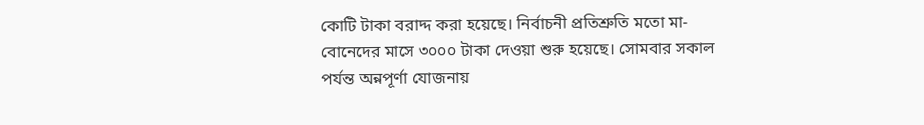কোটি টাকা বরাদ্দ করা হয়েছে। নির্বাচনী প্রতিশ্রুতি মতো মা-বোনেদের মাসে ৩০০০ টাকা দেওয়া শুরু হয়েছে। সোমবার সকাল পর্যন্ত অন্নপূর্ণা যোজনায়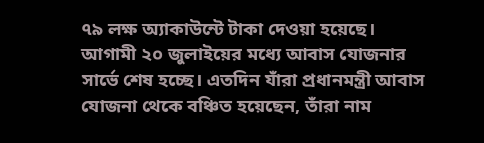৭৯ লক্ষ অ্যাকাউন্টে টাকা দেওয়া হয়েছে। আগামী ২০ জুলাইয়ের মধ্যে আবাস যোজনার সার্ভে শেষ হচ্ছে। এতদিন যাঁরা প্রধানমন্ত্রী আবাস যোজনা থেকে বঞ্চিত হয়েছেন, তাঁরা নাম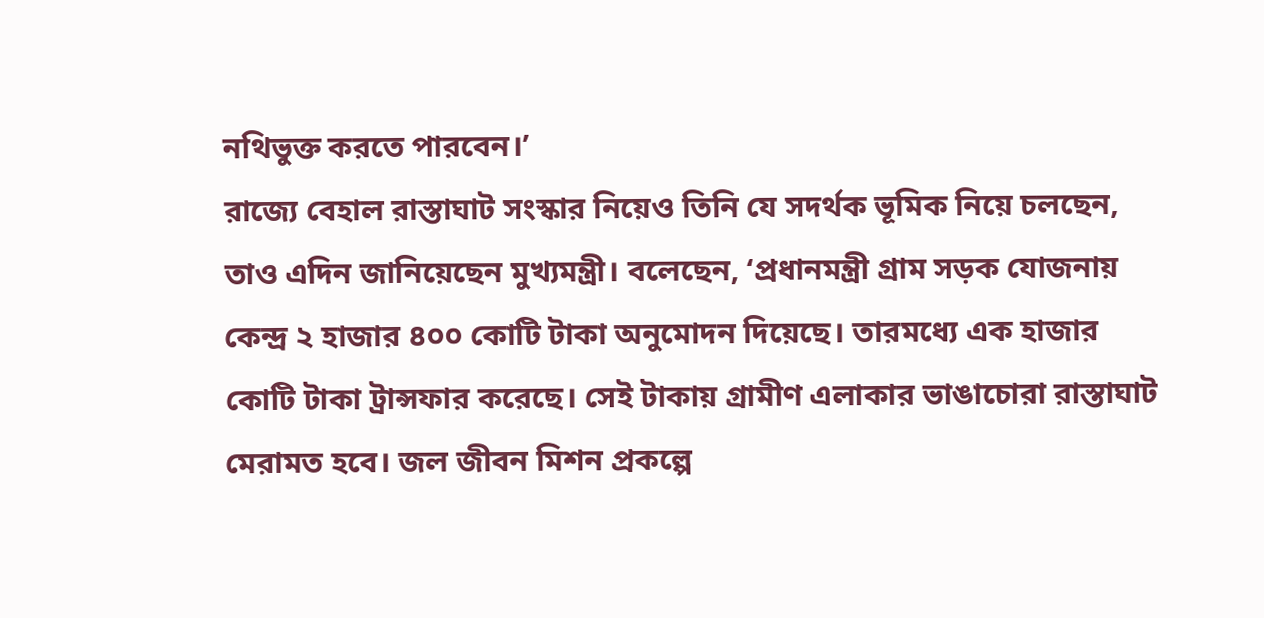নথিভুক্ত করতে পারবেন।’
রাজ্যে বেহাল রাস্তাঘাট সংস্কার নিয়েও তিনি যে সদর্থক ভূমিক নিয়ে চলছেন, তাও এদিন জানিয়েছেন মুখ্যমন্ত্রী। বলেছেন, ‘প্রধানমন্ত্রী গ্রাম সড়ক যোজনায় কেন্দ্র ২ হাজার ৪০০ কোটি টাকা অনুমোদন দিয়েছে। তারমধ্যে এক হাজার কোটি টাকা ট্রান্সফার করেছে। সেই টাকায় গ্রামীণ এলাকার ভাঙাচোরা রাস্তাঘাট মেরামত হবে। জল জীবন মিশন প্রকল্পে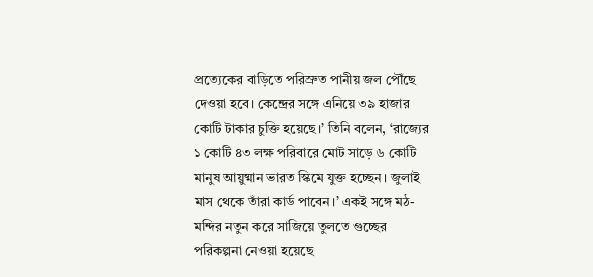প্রত্যেকের বাড়িতে পরিস্রুত পানীয় জল পৌঁছে দেওয়া হবে। কেন্দ্রের সঙ্গে এনিয়ে ৩৯ হাজার কোটি টাকার চুক্তি হয়েছে।’ তিনি বলেন, ‘রাজ্যের ১ কোটি ৪৩ লক্ষ পরিবারে মোট সাড়ে ৬ কোটি মানুষ আয়ুষ্মান ভারত স্কিমে যুক্ত হচ্ছেন। জুলাই মাস থেকে তাঁরা কার্ড পাবেন।’ একই সঙ্গে মঠ-মন্দির নতুন করে সাজিয়ে তুলতে গুচ্ছের পরিকল্পনা নেওয়া হয়েছে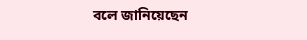বলে জানিয়েছেন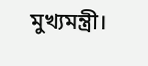মুখ্যমন্ত্রী।